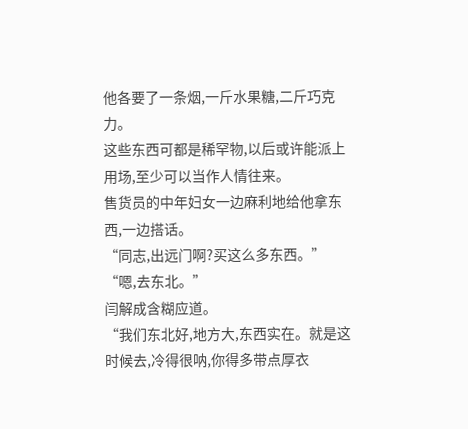他各要了一条烟,一斤水果糖,二斤巧克力。
这些东西可都是稀罕物,以后或许能派上用场,至少可以当作人情往来。
售货员的中年妇女一边麻利地给他拿东西,一边搭话。
“同志,出远门啊?买这么多东西。”
“嗯,去东北。”
闫解成含糊应道。
“我们东北好,地方大,东西实在。就是这时候去,冷得很呐,你得多带点厚衣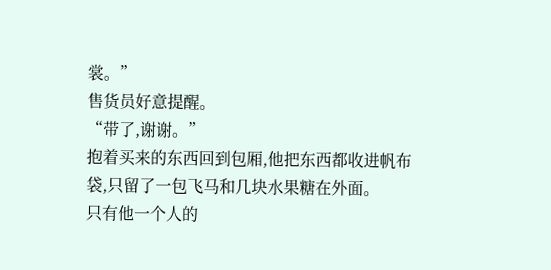裳。”
售货员好意提醒。
“带了,谢谢。”
抱着买来的东西回到包厢,他把东西都收进帆布袋,只留了一包飞马和几块水果糖在外面。
只有他一个人的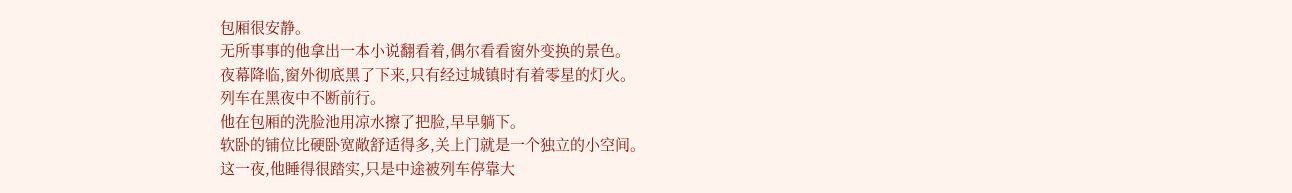包厢很安静。
无所事事的他拿出一本小说翻看着,偶尔看看窗外变换的景色。
夜幕降临,窗外彻底黑了下来,只有经过城镇时有着零星的灯火。
列车在黑夜中不断前行。
他在包厢的洗脸池用凉水擦了把脸,早早躺下。
软卧的铺位比硬卧宽敞舒适得多,关上门就是一个独立的小空间。
这一夜,他睡得很踏实,只是中途被列车停靠大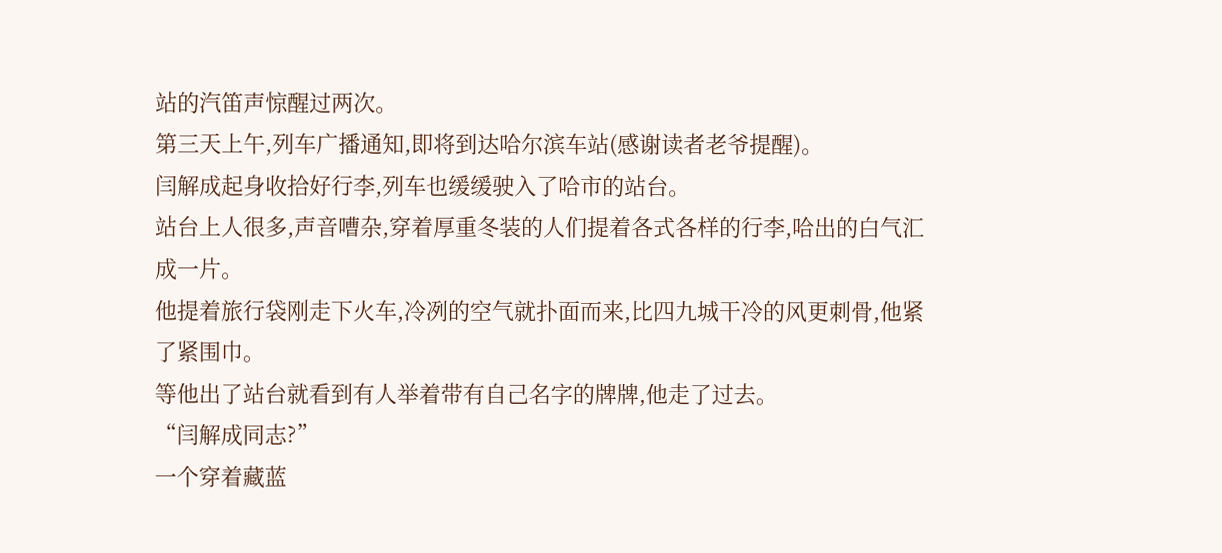站的汽笛声惊醒过两次。
第三天上午,列车广播通知,即将到达哈尔滨车站(感谢读者老爷提醒)。
闫解成起身收拾好行李,列车也缓缓驶入了哈市的站台。
站台上人很多,声音嘈杂,穿着厚重冬装的人们提着各式各样的行李,哈出的白气汇成一片。
他提着旅行袋刚走下火车,冷冽的空气就扑面而来,比四九城干冷的风更刺骨,他紧了紧围巾。
等他出了站台就看到有人举着带有自己名字的牌牌,他走了过去。
“闫解成同志?”
一个穿着藏蓝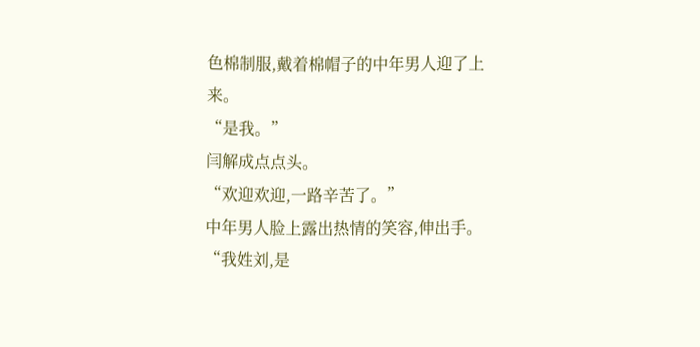色棉制服,戴着棉帽子的中年男人迎了上来。
“是我。”
闫解成点点头。
“欢迎欢迎,一路辛苦了。”
中年男人脸上露出热情的笑容,伸出手。
“我姓刘,是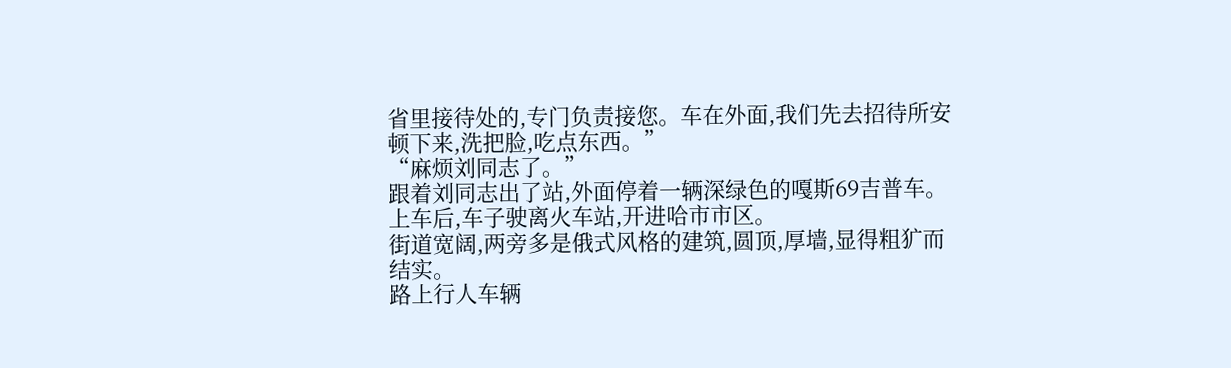省里接待处的,专门负责接您。车在外面,我们先去招待所安顿下来,洗把脸,吃点东西。”
“麻烦刘同志了。”
跟着刘同志出了站,外面停着一辆深绿色的嘎斯69吉普车。
上车后,车子驶离火车站,开进哈市市区。
街道宽阔,两旁多是俄式风格的建筑,圆顶,厚墙,显得粗犷而结实。
路上行人车辆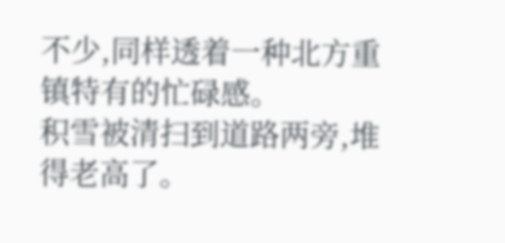不少,同样透着一种北方重镇特有的忙碌感。
积雪被清扫到道路两旁,堆得老高了。